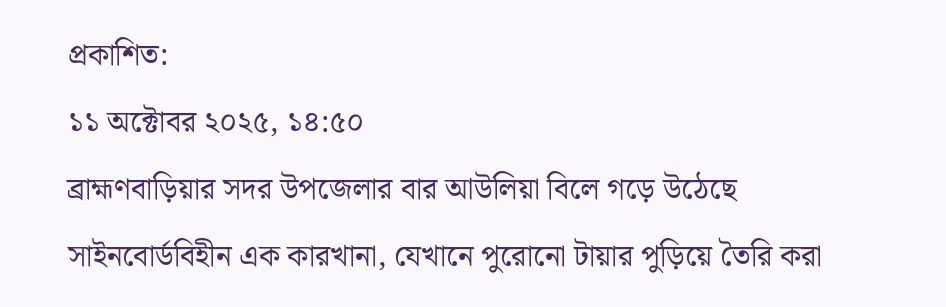প্রকাশিত:
১১ অক্টোবর ২০২৫, ১৪:৫০
ব্রাহ্মণবাড়িয়ার সদর উপজেলার বার আউলিয়া বিলে গড়ে উঠেছে সাইনবোর্ডবিহীন এক কারখানা, যেখানে পুরোনো টায়ার পুড়িয়ে তৈরি করা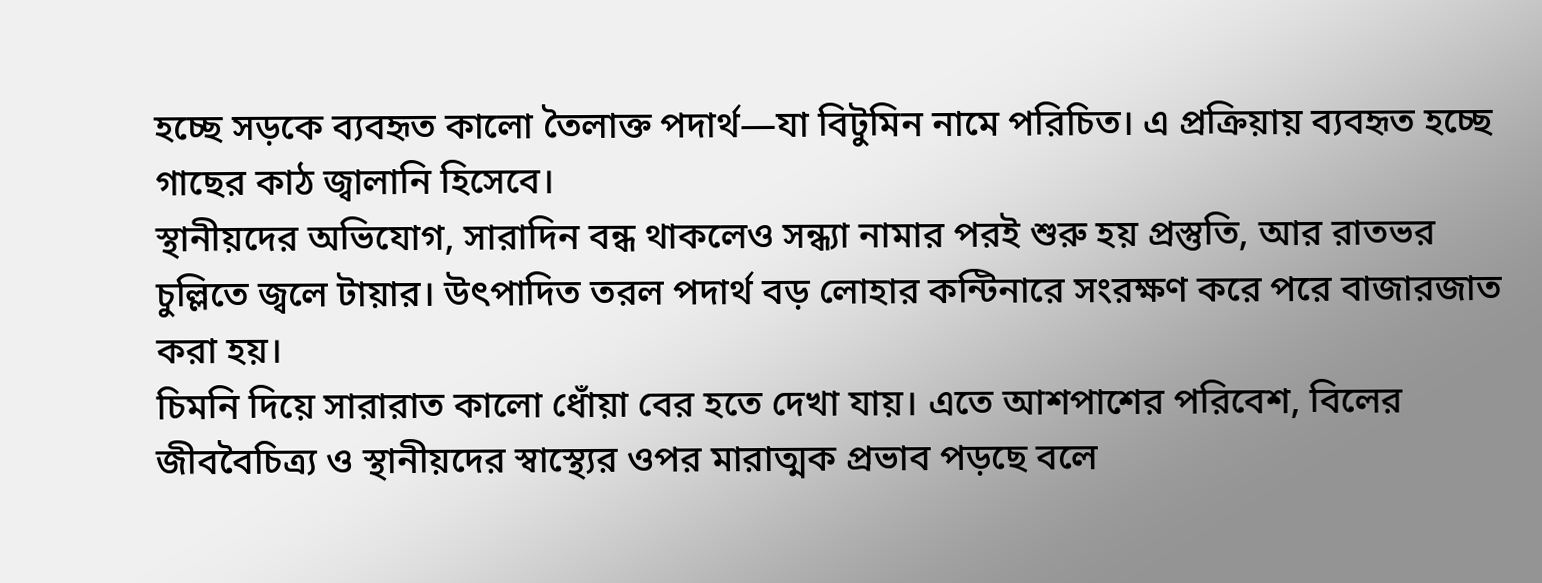হচ্ছে সড়কে ব্যবহৃত কালো তৈলাক্ত পদার্থ—যা বিটুমিন নামে পরিচিত। এ প্রক্রিয়ায় ব্যবহৃত হচ্ছে গাছের কাঠ জ্বালানি হিসেবে।
স্থানীয়দের অভিযোগ, সারাদিন বন্ধ থাকলেও সন্ধ্যা নামার পরই শুরু হয় প্রস্তুতি, আর রাতভর চুল্লিতে জ্বলে টায়ার। উৎপাদিত তরল পদার্থ বড় লোহার কন্টিনারে সংরক্ষণ করে পরে বাজারজাত করা হয়।
চিমনি দিয়ে সারারাত কালো ধোঁয়া বের হতে দেখা যায়। এতে আশপাশের পরিবেশ, বিলের জীববৈচিত্র্য ও স্থানীয়দের স্বাস্থ্যের ওপর মারাত্মক প্রভাব পড়ছে বলে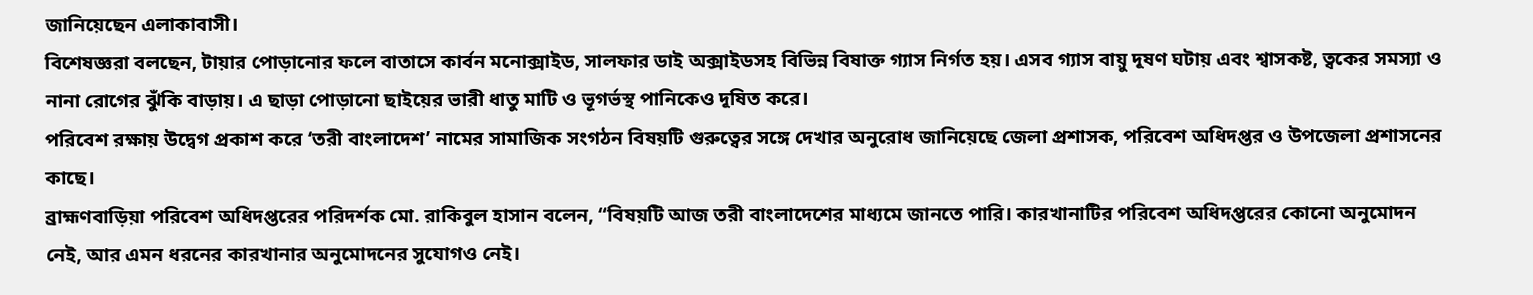জানিয়েছেন এলাকাবাসী।
বিশেষজ্ঞরা বলছেন, টায়ার পোড়ানোর ফলে বাতাসে কার্বন মনোক্সাইড, সালফার ডাই অক্সাইডসহ বিভিন্ন বিষাক্ত গ্যাস নির্গত হয়। এসব গ্যাস বায়ু দূষণ ঘটায় এবং শ্বাসকষ্ট, ত্বকের সমস্যা ও নানা রোগের ঝুঁকি বাড়ায়। এ ছাড়া পোড়ানো ছাইয়ের ভারী ধাতু মাটি ও ভূগর্ভস্থ পানিকেও দূষিত করে।
পরিবেশ রক্ষায় উদ্বেগ প্রকাশ করে ‘তরী বাংলাদেশ’ নামের সামাজিক সংগঠন বিষয়টি গুরুত্বের সঙ্গে দেখার অনুরোধ জানিয়েছে জেলা প্রশাসক, পরিবেশ অধিদপ্তর ও উপজেলা প্রশাসনের কাছে।
ব্রাহ্মণবাড়িয়া পরিবেশ অধিদপ্তরের পরিদর্শক মো. রাকিবুল হাসান বলেন, “বিষয়টি আজ তরী বাংলাদেশের মাধ্যমে জানতে পারি। কারখানাটির পরিবেশ অধিদপ্তরের কোনো অনুমোদন নেই, আর এমন ধরনের কারখানার অনুমোদনের সুযোগও নেই।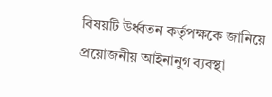বিষয়টি উর্ধ্বতন কর্তৃপক্ষকে জানিয়ে প্রয়োজনীয় আইনানুগ ব্যবস্থা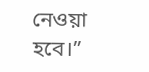নেওয়া হবে।”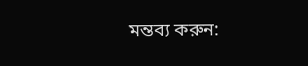মন্তব্য করুন: